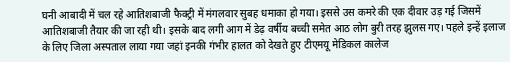घनी आबादी में चल रहे आतिशबाजी फैक्ट्री में मंगलवार सुबह धमाका हो गया। इससे उस कमरे की एक दीवार उड़ गई जिसमें आतिशबाजी तैयार की जा रही थी। इसके बाद लगी आग में डेढ़ वर्षीय बच्ची समेत आठ लोग बुरी तरह झुलस गए। पहले इन्हें इलाज के लिए जिला अस्पताल लाया गया जहां इनकी गंभीर हालत को देखते हुए टीएमयू मेडिकल कालेज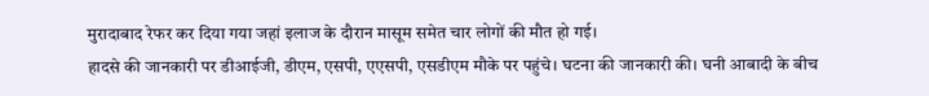मुरादाबाद रेफर कर दिया गया जहां इलाज के दौरान मासूम समेत चार लोगों की मौत हो गई।
हादसे की जानकारी पर डीआईजी, डीएम, एसपी, एएसपी, एसडीएम मौके पर पहुंचे। घटना की जानकारी की। घनी आबादी के बीच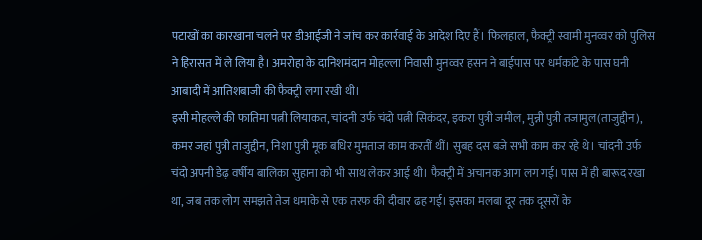पटाखों का कारखाना चलने पर डीआईजी ने जांच कर कार्रवाई के आदेश दिए हैं। फिलहाल, फैक्ट्री स्वामी मुनव्वर को पुलिस ने हिरासत में ले लिया है। अमरोहा के दानिशमंदान मोहल्ला निवासी मुनव्वर हसन ने बाईपास पर धर्मकांटे के पास घनी आबादी में आतिशबाजी की फैक्ट्री लगा रखी थी।
इसी मोहल्ले की फातिमा पत्नी लियाकत, चांदनी उर्फ चंदो पत्नी सिकंदर, इकरा पुत्री जमील, मुन्नी पुत्री तजामुल(ताजुद्दीन), कमर जहां पुत्री ताजुद्दीन, निशा पुत्री मूक बधिर मुमताज काम करतीं थीं। सुबह दस बजे सभी काम कर रहे थे। चांदनी उर्फ चंदो अपनी डेढ़ वर्षीय बालिका सुहाना को भी साथ लेकर आई थी। फैक्ट्री में अचानक आग लग गई। पास में ही बारूद रखा था, जब तक लोग समझते तेज धमाके से एक तरफ की दीवार ढह गई। इसका मलबा दूर तक दूसरों के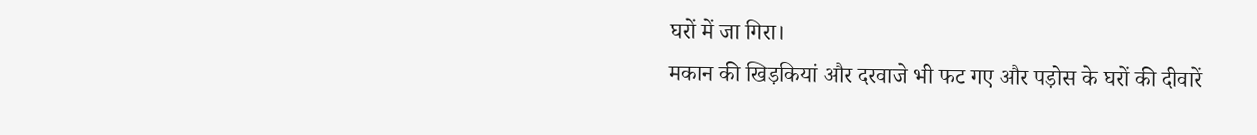घरों में जा गिरा।
मकान की खिड़कियां और दरवाजे भी फट गए और पड़ोस के घरों की दीवारें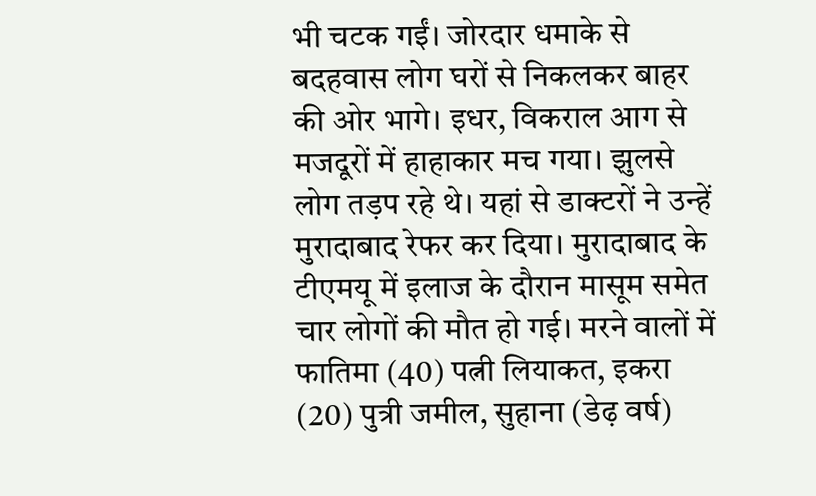भी चटक गईं। जोरदार धमाके से बदहवास लोग घरों से निकलकर बाहर की ओर भागे। इधर, विकराल आग से मजदूरों में हाहाकार मच गया। झुलसे लोग तड़प रहे थे। यहां से डाक्टरों ने उन्हें मुरादाबाद रेफर कर दिया। मुरादाबाद के टीएमयू में इलाज के दौरान मासूम समेत चार लोगों की मौत हो गई। मरने वालों में फातिमा (40) पत्नी लियाकत, इकरा (20) पुत्री जमील, सुहाना (डेढ़ वर्ष)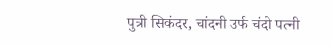पुत्री सिकंदर, चांदनी उर्फ चंदो पत्नी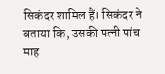सिकंदर शामिल हैं। सिकंदर ने बताया कि, उसकी पत्नी पांच माह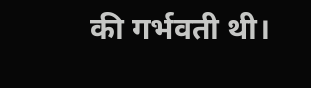की गर्भवती थी।